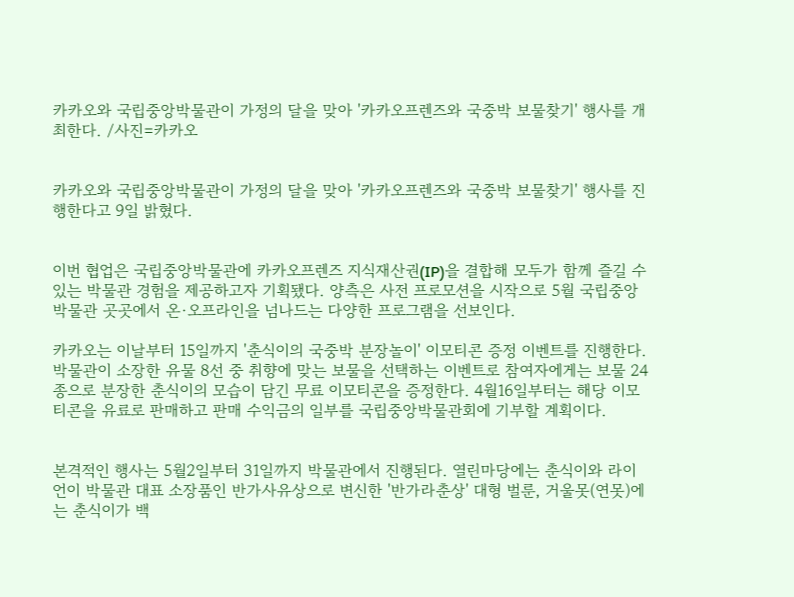카카오와 국립중앙박물관이 가정의 달을 맞아 '카카오프렌즈와 국중박 보물찾기' 행사를 개최한다. /사진=카카오


카카오와 국립중앙박물관이 가정의 달을 맞아 '카카오프렌즈와 국중박 보물찾기' 행사를 진행한다고 9일 밝혔다.


이번 협업은 국립중앙박물관에 카카오프렌즈 지식재산권(IP)을 결합해 모두가 함께 즐길 수 있는 박물관 경험을 제공하고자 기획됐다. 양측은 사전 프로모션을 시작으로 5월 국립중앙박물관 곳곳에서 온·오프라인을 넘나드는 다양한 프로그램을 선보인다.

카카오는 이날부터 15일까지 '춘식이의 국중박 분장놀이' 이모티콘 증정 이벤트를 진행한다. 박물관이 소장한 유물 8선 중 취향에 맞는 보물을 선택하는 이벤트로 참여자에게는 보물 24종으로 분장한 춘식이의 모습이 담긴 무료 이모티콘을 증정한다. 4월16일부터는 해당 이모티콘을 유료로 판매하고 판매 수익금의 일부를 국립중앙박물관회에 기부할 계획이다.


본격적인 행사는 5월2일부터 31일까지 박물관에서 진행된다. 열린마당에는 춘식이와 라이언이 박물관 대표 소장품인 반가사유상으로 변신한 '반가라춘상' 대형 벌룬, 거울못(연못)에는 춘식이가 백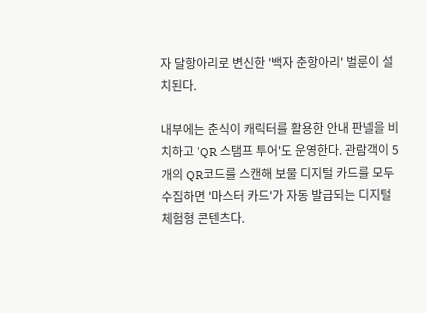자 달항아리로 변신한 '백자 춘항아리' 벌룬이 설치된다.

내부에는 춘식이 캐릭터를 활용한 안내 판넬을 비치하고 'QR 스탬프 투어'도 운영한다. 관람객이 5개의 QR코드를 스캔해 보물 디지털 카드를 모두 수집하면 '마스터 카드'가 자동 발급되는 디지털 체험형 콘텐츠다.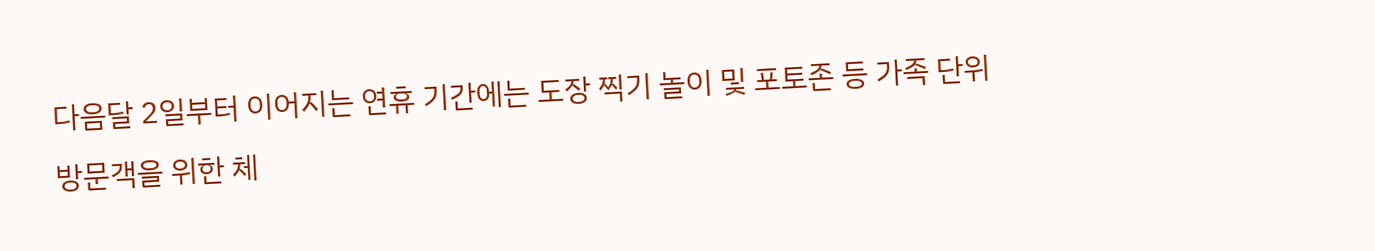다음달 2일부터 이어지는 연휴 기간에는 도장 찍기 놀이 및 포토존 등 가족 단위 방문객을 위한 체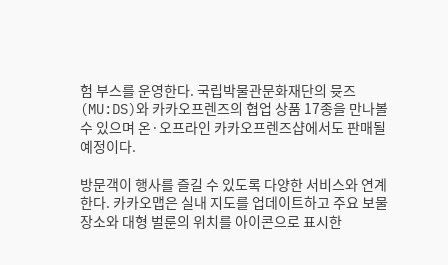험 부스를 운영한다. 국립박물관문화재단의 뮷즈(MU:DS)와 카카오프렌즈의 협업 상품 17종을 만나볼 수 있으며 온·오프라인 카카오프렌즈샵에서도 판매될 예정이다.

방문객이 행사를 즐길 수 있도록 다양한 서비스와 연계한다. 카카오맵은 실내 지도를 업데이트하고 주요 보물 장소와 대형 벌룬의 위치를 아이콘으로 표시한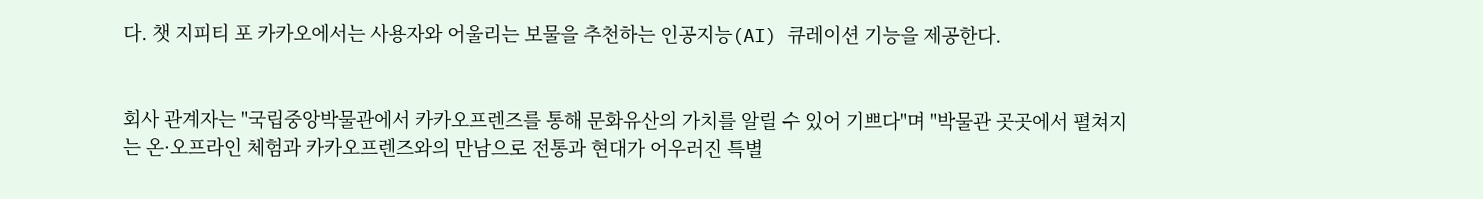다. 챗 지피티 포 카카오에서는 사용자와 어울리는 보물을 추천하는 인공지능(AI) 큐레이션 기능을 제공한다.


회사 관계자는 "국립중앙박물관에서 카카오프렌즈를 통해 문화유산의 가치를 알릴 수 있어 기쁘다"며 "박물관 곳곳에서 펼쳐지는 온·오프라인 체험과 카카오프렌즈와의 만남으로 전통과 현대가 어우러진 특별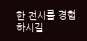한 전시를 경험하시길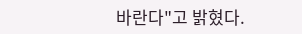바란다"고 밝혔다.